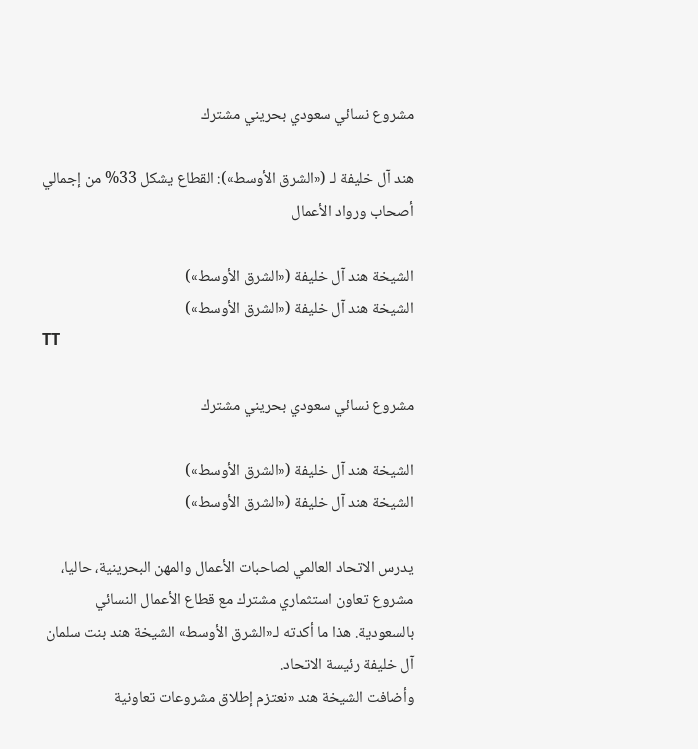مشروع نسائي سعودي بحريني مشترك

هند آل خليفة لـ («الشرق الأوسط»): القطاع يشكل 33% من إجمالي أصحاب ورواد الأعمال

الشيخة هند آل خليفة («الشرق الأوسط»)
الشيخة هند آل خليفة («الشرق الأوسط»)
TT

مشروع نسائي سعودي بحريني مشترك

الشيخة هند آل خليفة («الشرق الأوسط»)
الشيخة هند آل خليفة («الشرق الأوسط»)

يدرس الاتحاد العالمي لصاحبات الأعمال والمهن البحرينية، حاليا، مشروع تعاون استثماري مشترك مع قطاع الأعمال النسائي بالسعودية. هذا ما أكدته لـ«الشرق الأوسط» الشيخة هند بنت سلمان آل خليفة رئيسة الاتحاد.
وأضافت الشيخة هند «نعتزم إطلاق مشروعات تعاونية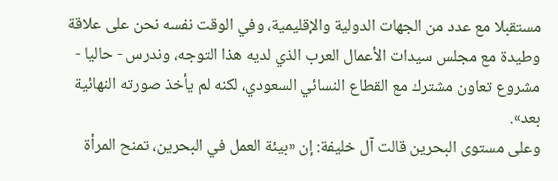مستقبلا مع عدد من الجهات الدولية والإقليمية، وفي الوقت نفسه نحن على علاقة وطيدة مع مجلس سيدات الأعمال العرب الذي لديه هذا التوجه، وندرس - حاليا - مشروع تعاون مشترك مع القطاع النسائي السعودي، لكنه لم يأخذ صورته النهائية بعد».
وعلى مستوى البحرين قالت آل خليفة: إن «بيئة العمل في البحرين، تمنح المرأة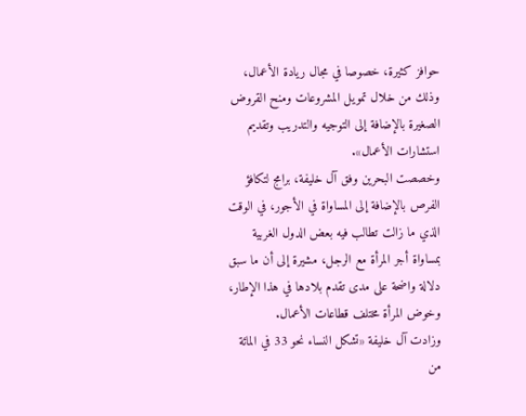حوافز كثيرة، خصوصا في مجال ريادة الأعمال، وذلك من خلال تمويل المشروعات ومنح القروض الصغيرة بالإضافة إلى التوجيه والتدريب وتقديم استشارات الأعمال».
وخصصت البحرين وفق آل خليفة، برامج لتكافؤ الفرص بالإضافة إلى المساواة في الأجور، في الوقت الذي ما زالت تطالب فيه بعض الدول الغربية بمساواة أجر المرأة مع الرجل، مشيرة إلى أن ما سبق دلالة واضحة على مدى تقدم بلادها في هذا الإطار، وخوض المرأة مختلف قطاعات الأعمال.
وزادت آل خليفة «تشكل النساء نحو 33 في المائة من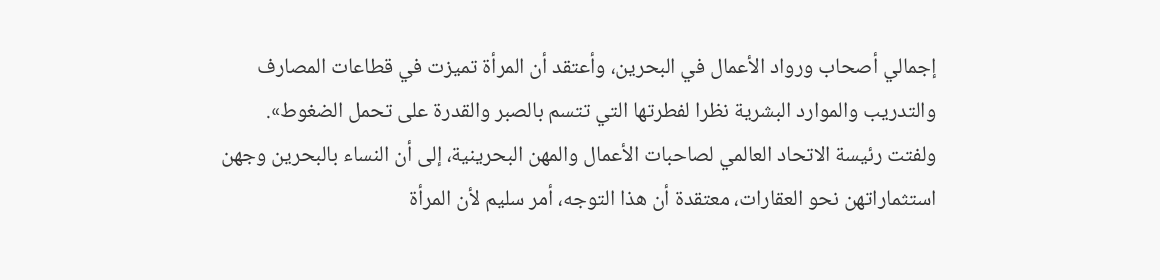إجمالي أصحاب ورواد الأعمال في البحرين، وأعتقد أن المرأة تميزت في قطاعات المصارف والتدريب والموارد البشرية نظرا لفطرتها التي تتسم بالصبر والقدرة على تحمل الضغوط».
ولفتت رئيسة الاتحاد العالمي لصاحبات الأعمال والمهن البحرينية، إلى أن النساء بالبحرين وجهن استثماراتهن نحو العقارات، معتقدة أن هذا التوجه، أمر سليم لأن المرأة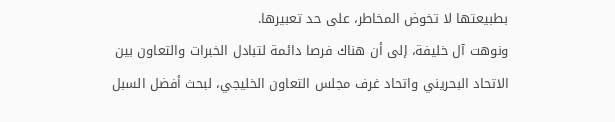بطبيعتها لا تخوض المخاطر، على حد تعبيرها.
ونوهت آل خليفة، إلى أن هناك فرصا دائمة لتبادل الخبرات والتعاون بين الاتحاد البحريني واتحاد غرف مجلس التعاون الخليجي، لبحث أفضل السبل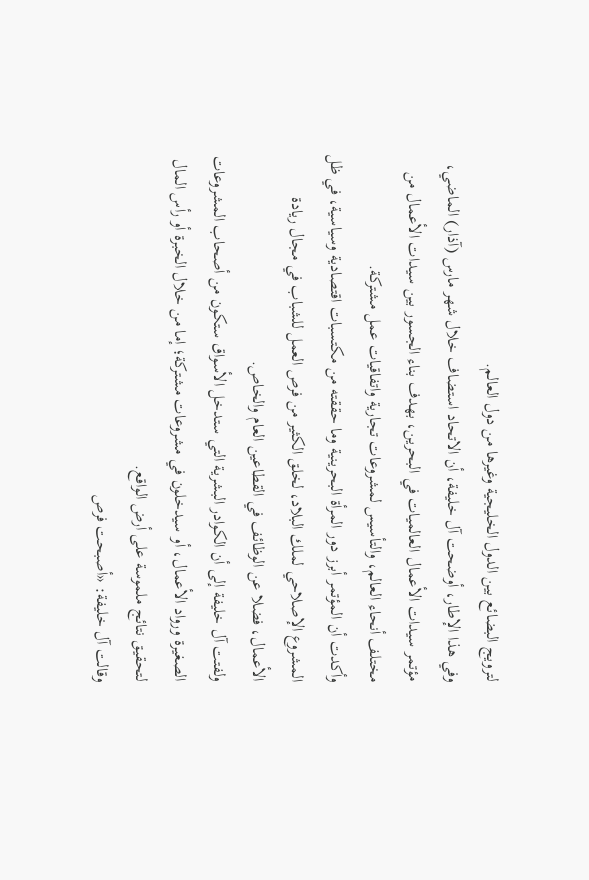لترويج البضائع بين الدول الخليجية وغيرها من دول العالم.
وفي هذا الإطار، أوضحت آل خليفة، أن الاتحاد استضاف خلال شهر مارس (آذار) الماضي، مؤتمر سيدات الأعمال العالميات في البحرين، بهدف بناء الجسور بين سيدات الأعمال من مختلف أنحاء العالم، والتأسيس لمشروعات تجارية واتفاقيات عمل مشتركة.
وأكدت أن المؤتمر أبرز دور المرأة البحرينية وما حققته من مكتسبات اقتصادية وسياسية، في ظل المشروع الإصلاحي لملك البلاد، لخلق الكثير من فرص العمل للشباب في مجال ريادة الأعمال، فضلا عن الوظائف في القطاعين العام والخاص.
ولفتت آل خليفة إلى أن الكوادر البشرية التي ستدخل الأسواق ستكون من أصحاب المشروعات الصغيرة ورواد الأعمال، أو سيدخلون في مشروعات مشتركة؛ إما من خلال الخبرة أو رأس المال لتحقيق نتائج ملموسة على أرض الواقع.
وقالت آل خليفة: «أصبحت فرص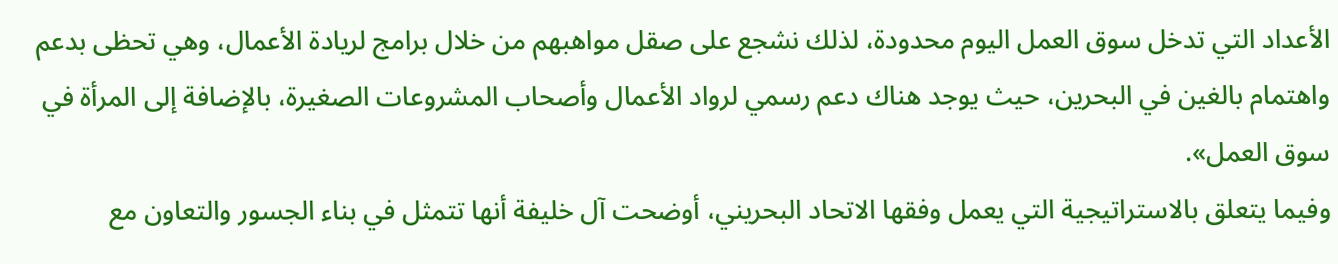الأعداد التي تدخل سوق العمل اليوم محدودة، لذلك نشجع على صقل مواهبهم من خلال برامج لريادة الأعمال، وهي تحظى بدعم واهتمام بالغين في البحرين، حيث يوجد هناك دعم رسمي لرواد الأعمال وأصحاب المشروعات الصغيرة، بالإضافة إلى المرأة في سوق العمل».
وفيما يتعلق بالاستراتيجية التي يعمل وفقها الاتحاد البحريني، أوضحت آل خليفة أنها تتمثل في بناء الجسور والتعاون مع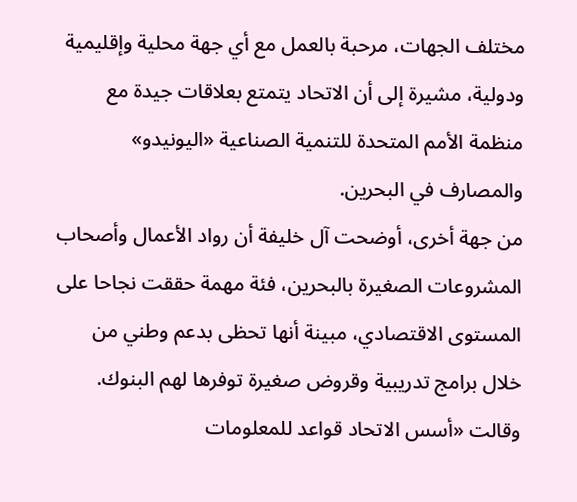مختلف الجهات، مرحبة بالعمل مع أي جهة محلية وإقليمية ودولية، مشيرة إلى أن الاتحاد يتمتع بعلاقات جيدة مع منظمة الأمم المتحدة للتنمية الصناعية «اليونيدو» والمصارف في البحرين.
من جهة أخرى، أوضحت آل خليفة أن رواد الأعمال وأصحاب المشروعات الصغيرة بالبحرين، فئة مهمة حققت نجاحا على المستوى الاقتصادي، مبينة أنها تحظى بدعم وطني من خلال برامج تدريبية وقروض صغيرة توفرها لهم البنوك. وقالت «أسس الاتحاد قواعد للمعلومات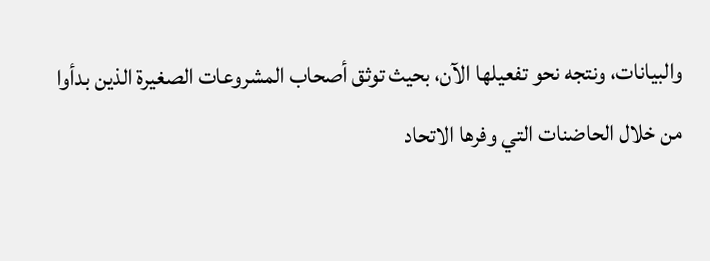والبيانات، ونتجه نحو تفعيلها الآن، بحيث توثق أصحاب المشروعات الصغيرة الذين بدأوا من خلال الحاضنات التي وفرها الاتحاد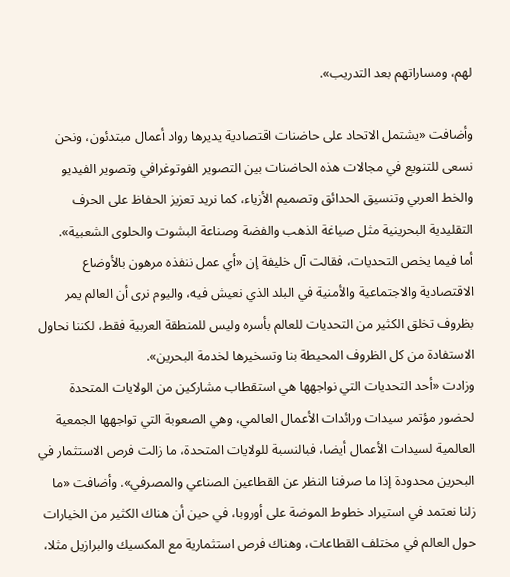لهم، ومساراتهم بعد التدريب».

وأضافت «يشتمل الاتحاد على حاضنات اقتصادية يديرها رواد أعمال مبتدئون، ونحن نسعى للتنويع في مجالات هذه الحاضنات بين التصوير الفوتوغرافي وتصوير الفيديو والخط العربي وتنسيق الحدائق وتصميم الأزياء، كما نريد تعزيز الحفاظ على الحرف التقليدية البحرينية مثل صياغة الذهب والفضة وصناعة البشوت والحلوى الشعبية».
أما فيما يخص التحديات، فقالت آل خليفة إن «أي عمل ننفذه مرهون بالأوضاع الاقتصادية والاجتماعية والأمنية في البلد الذي نعيش فيه، واليوم نرى أن العالم يمر بظروف تخلق الكثير من التحديات للعالم بأسره وليس للمنطقة العربية فقط، لكننا نحاول الاستفادة من كل الظروف المحيطة بنا وتسخيرها لخدمة البحرين».
وزادت «أحد التحديات التي نواجهها هي استقطاب مشاركين من الولايات المتحدة لحضور مؤتمر سيدات ورائدات الأعمال العالمي، وهي الصعوبة التي تواجهها الجمعية العالمية لسيدات الأعمال أيضا، فبالنسبة للولايات المتحدة، ما زالت فرص الاستثمار في البحرين محدودة إذا ما صرفنا النظر عن القطاعين الصناعي والمصرفي». وأضافت «ما زلنا نعتمد في استيراد خطوط الموضة على أوروبا، في حين أن هناك الكثير من الخيارات حول العالم في مختلف القطاعات، وهناك فرص استثمارية مع المكسيك والبرازيل مثلا،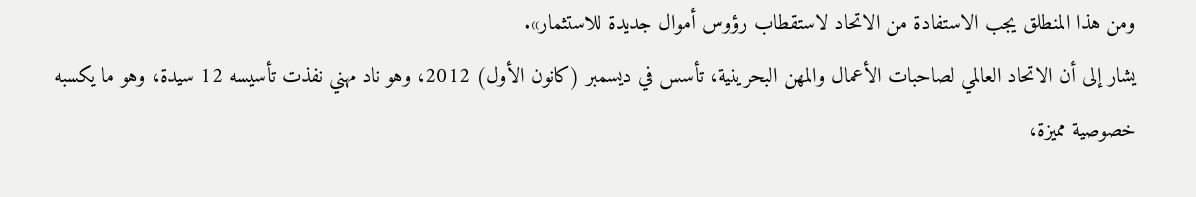ومن هذا المنطلق يجب الاستفادة من الاتحاد لاستقطاب رؤوس أموال جديدة للاستثمار».
يشار إلى أن الاتحاد العالمي لصاحبات الأعمال والمهن البحرينية، تأسس في ديسمبر (كانون الأول) 2012، وهو ناد مهني نفذت تأسيسه 12 سيدة، وهو ما يكسبه خصوصية مميزة،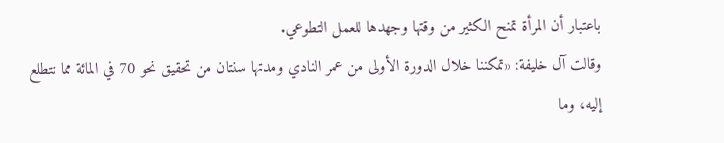باعتبار أن المرأة تمنح الكثير من وقتها وجهدها للعمل التطوعي.
وقالت آل خليفة: «تمكننا خلال الدورة الأولى من عمر النادي ومدتها سنتان من تحقيق نحو 70 في المائة مما نتطلع إليه، وما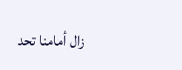زال أمامنا تحد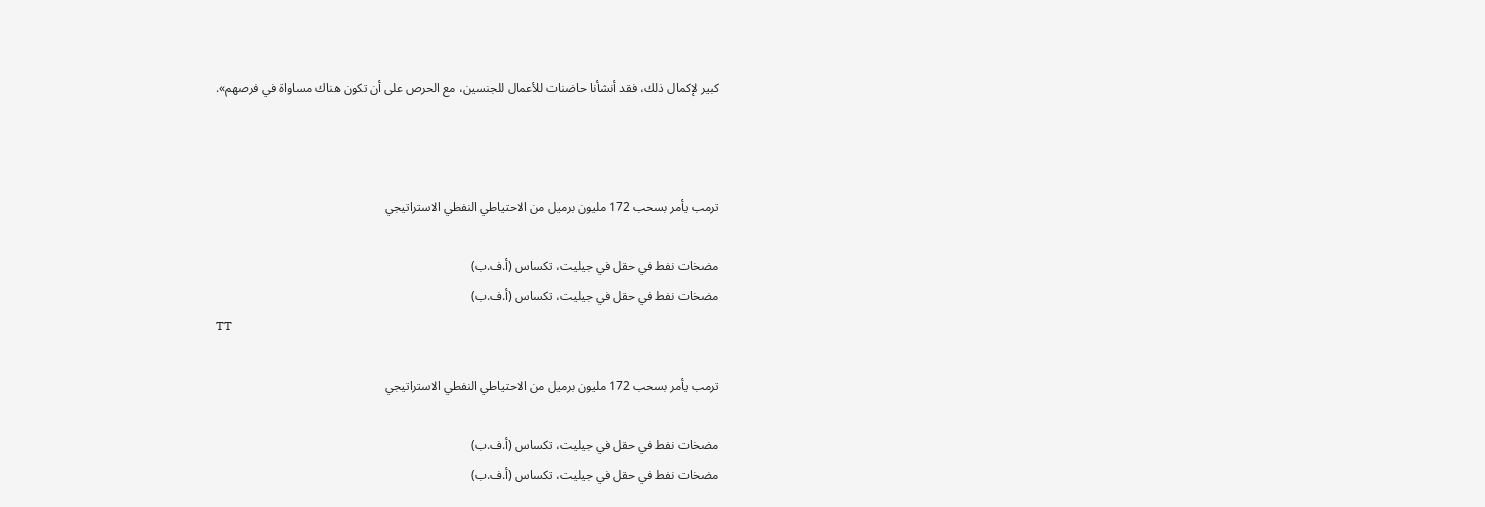كبير لإكمال ذلك، فقد أنشأنا حاضنات للأعمال للجنسين، مع الحرص على أن تكون هناك مساواة في فرصهم».



ترمب يأمر بسحب 172 مليون برميل من الاحتياطي النفطي الاستراتيجي

مضخات نفط في حقل في جيليت، تكساس (أ.ف.ب)
مضخات نفط في حقل في جيليت، تكساس (أ.ف.ب)
TT

ترمب يأمر بسحب 172 مليون برميل من الاحتياطي النفطي الاستراتيجي

مضخات نفط في حقل في جيليت، تكساس (أ.ف.ب)
مضخات نفط في حقل في جيليت، تكساس (أ.ف.ب)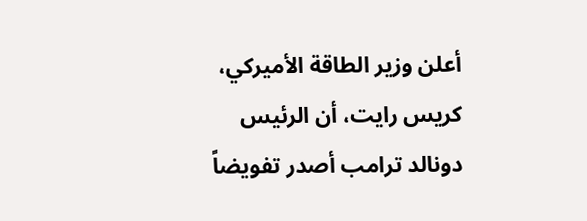أعلن وزير الطاقة الأميركي، كريس رايت، أن الرئيس دونالد ترامب أصدر تفويضاً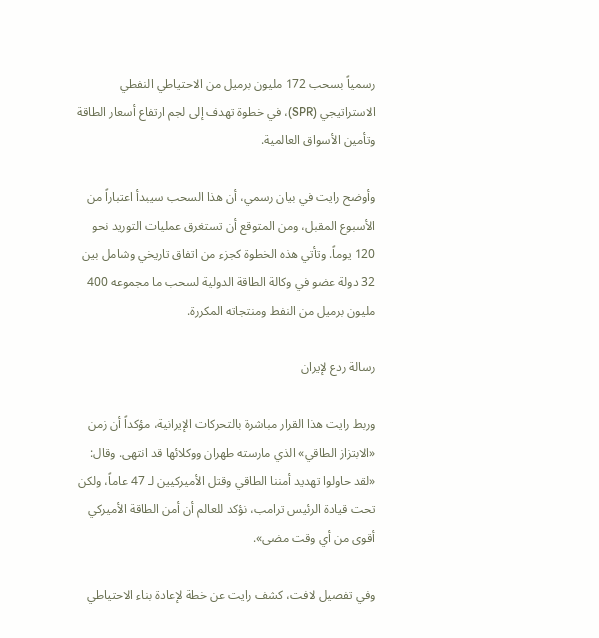رسمياً بسحب 172 مليون برميل من الاحتياطي النفطي الاستراتيجي (SPR)، في خطوة تهدف إلى لجم ارتفاع أسعار الطاقة وتأمين الأسواق العالمية.

وأوضح رايت في بيان رسمي، أن هذا السحب سيبدأ اعتباراً من الأسبوع المقبل، ومن المتوقع أن تستغرق عمليات التوريد نحو 120 يوماً. وتأتي هذه الخطوة كجزء من اتفاق تاريخي وشامل بين 32 دولة عضو في وكالة الطاقة الدولية لسحب ما مجموعه 400 مليون برميل من النفط ومنتجاته المكررة.

رسالة ردع لإيران

وربط رايت هذا القرار مباشرة بالتحركات الإيرانية، مؤكداً أن زمن «الابتزاز الطاقي» الذي مارسته طهران ووكلائها قد انتهى. وقال: «لقد حاولوا تهديد أمننا الطاقي وقتل الأميركيين لـ 47 عاماً، ولكن تحت قيادة الرئيس ترامب، نؤكد للعالم أن أمن الطاقة الأميركي أقوى من أي وقت مضى».

وفي تفصيل لافت، كشف رايت عن خطة لإعادة بناء الاحتياطي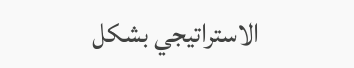الاستراتيجي بشكل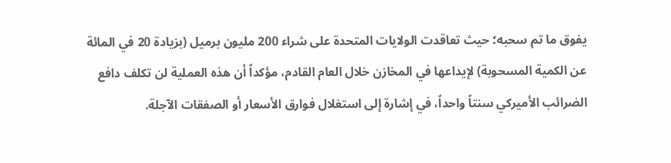يفوق ما تم سحبه؛ حيث تعاقدت الولايات المتحدة على شراء 200 مليون برميل (بزيادة 20 في المائة عن الكمية المسحوبة) لإيداعها في المخازن خلال العام القادم، مؤكداً أن هذه العملية لن تكلف دافع الضرائب الأميركي سنتاً واحداً، في إشارة إلى استغلال فوارق الأسعار أو الصفقات الآجلة.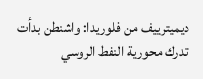ديميترييف من فلوريدا: واشنطن بدأت تدرك محورية النفط الروسي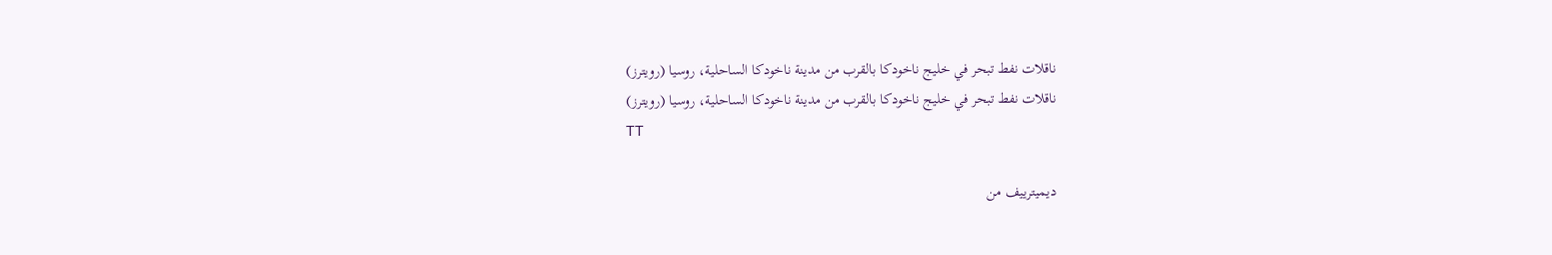ناقلات نفط تبحر في خليج ناخودكا بالقرب من مدينة ناخودكا الساحلية، روسيا (رويترز)
ناقلات نفط تبحر في خليج ناخودكا بالقرب من مدينة ناخودكا الساحلية، روسيا (رويترز)
TT

ديميترييف من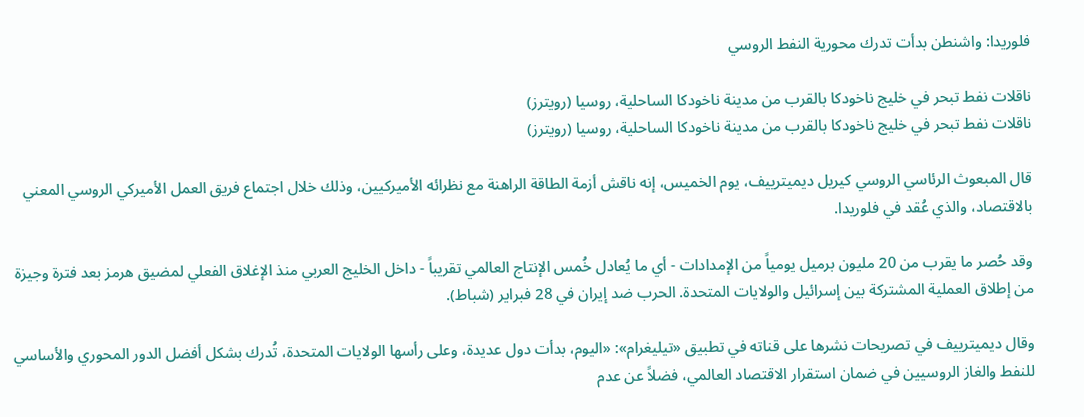فلوريدا: واشنطن بدأت تدرك محورية النفط الروسي

ناقلات نفط تبحر في خليج ناخودكا بالقرب من مدينة ناخودكا الساحلية، روسيا (رويترز)
ناقلات نفط تبحر في خليج ناخودكا بالقرب من مدينة ناخودكا الساحلية، روسيا (رويترز)

قال المبعوث الرئاسي الروسي كيريل ديميترييف، يوم الخميس، إنه ناقش أزمة الطاقة الراهنة مع نظرائه الأميركيين، وذلك خلال اجتماع فريق العمل الأميركي الروسي المعني بالاقتصاد، والذي عُقد في فلوريدا.

وقد حُصر ما يقرب من 20 مليون برميل يومياً من الإمدادات - أي ما يُعادل خُمس الإنتاج العالمي تقريباً - داخل الخليج العربي منذ الإغلاق الفعلي لمضيق هرمز بعد فترة وجيزة من إطلاق العملية المشتركة بين إسرائيل والولايات المتحدة. الحرب ضد إيران في 28 فبراير (شباط).

وقال ديميترييف في تصريحات نشرها على قناته في تطبيق «تيليغرام»: «اليوم، بدأت دول عديدة، وعلى رأسها الولايات المتحدة، تُدرك بشكل أفضل الدور المحوري والأساسي للنفط والغاز الروسيين في ضمان استقرار الاقتصاد العالمي، فضلاً عن عدم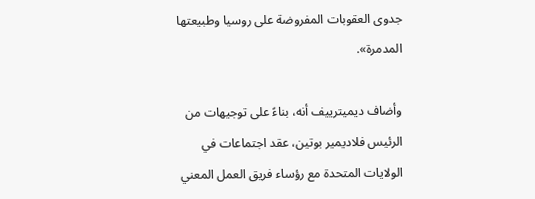جدوى العقوبات المفروضة على روسيا وطبيعتها المدمرة».

وأضاف ديميترييف أنه، بناءً على توجيهات من الرئيس فلاديمير بوتين، عقد اجتماعات في الولايات المتحدة مع رؤساء فريق العمل المعني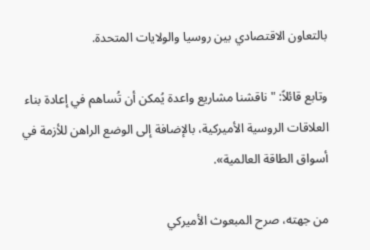بالتعاون الاقتصادي بين روسيا والولايات المتحدة.

وتابع قائلاً: "ناقشنا مشاريع واعدة يُمكن أن تُساهم في إعادة بناء العلاقات الروسية الأميركية، بالإضافة إلى الوضع الراهن للأزمة في أسواق الطاقة العالمية».

من جهته، صرح المبعوث الأميركي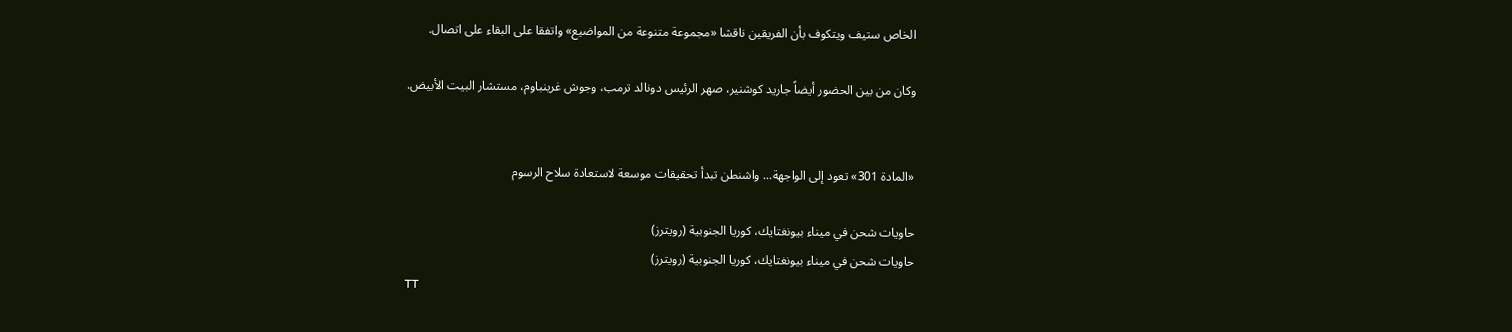الخاص ستيف ويتكوف بأن الفريقين ناقشا «مجموعة متنوعة من المواضيع» واتفقا على البقاء على اتصال.

وكان من بين الحضور أيضاً جاريد كوشنير، صهر الرئيس دونالد ترمب، وجوش غرينباوم، مستشار البيت الأبيض.


«المادة 301» تعود إلى الواجهة... واشنطن تبدأ تحقيقات موسعة لاستعادة سلاح الرسوم

حاويات شحن في ميناء بيونغتايك، كوريا الجنوبية (رويترز)
حاويات شحن في ميناء بيونغتايك، كوريا الجنوبية (رويترز)
TT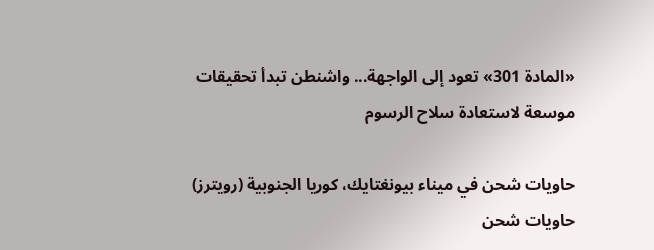«المادة 301» تعود إلى الواجهة... واشنطن تبدأ تحقيقات موسعة لاستعادة سلاح الرسوم

حاويات شحن في ميناء بيونغتايك، كوريا الجنوبية (رويترز)
حاويات شحن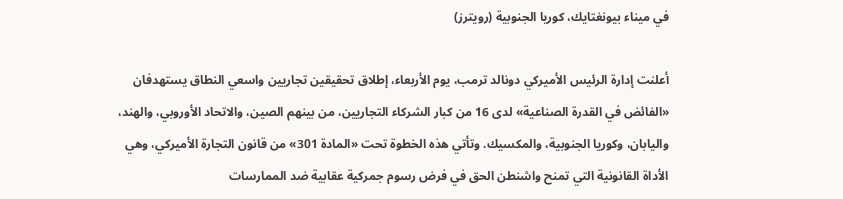في ميناء بيونغتايك، كوريا الجنوبية (رويترز)

أعلنت إدارة الرئيس الأميركي دونالد ترمب، يوم الأربعاء، إطلاق تحقيقين تجاريين واسعي النطاق يستهدفان «الفائض في القدرة الصناعية» لدى 16 من كبار الشركاء التجاريين، من بينهم الصين، والاتحاد الأوروبي، والهند، واليابان، وكوريا الجنوبية، والمكسيك. وتأتي هذه الخطوة تحت «المادة 301» من قانون التجارة الأميركي، وهي الأداة القانونية التي تمنح واشنطن الحق في فرض رسوم جمركية عقابية ضد الممارسات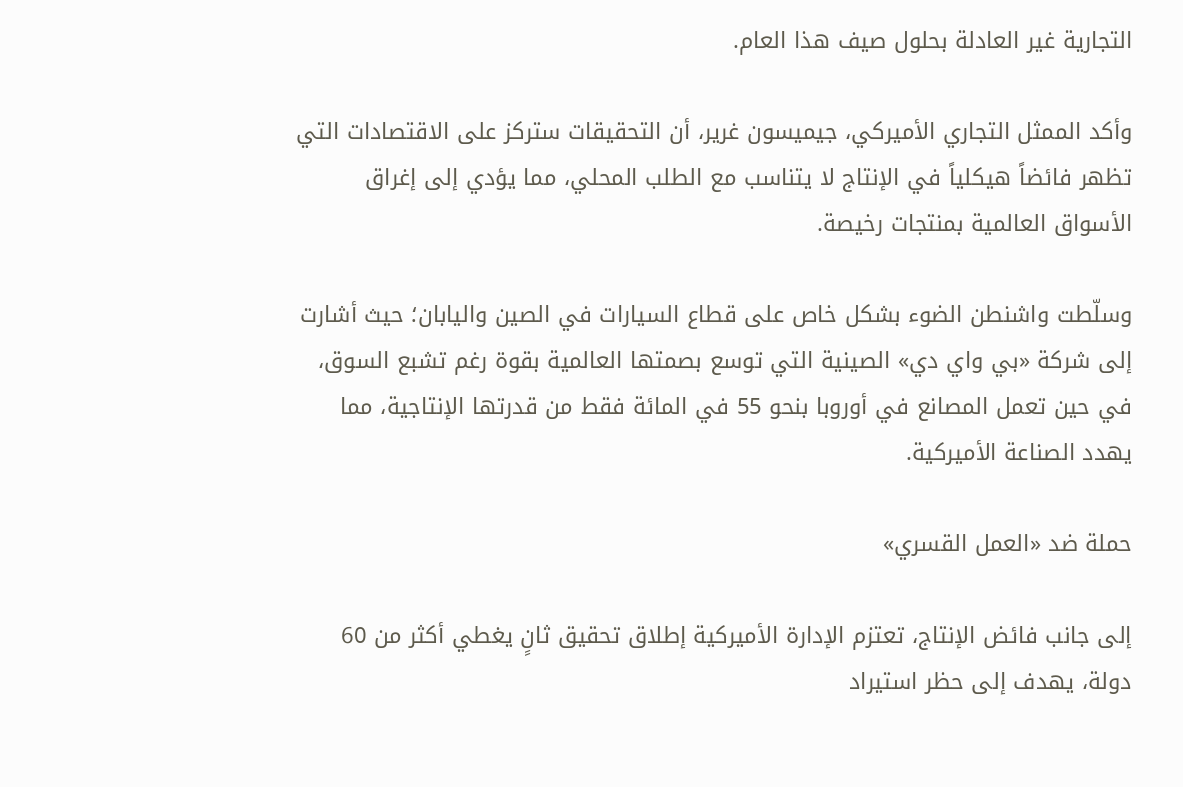التجارية غير العادلة بحلول صيف هذا العام.

وأكد الممثل التجاري الأميركي، جيميسون غرير، أن التحقيقات ستركز على الاقتصادات التي تظهر فائضاً هيكلياً في الإنتاج لا يتناسب مع الطلب المحلي، مما يؤدي إلى إغراق الأسواق العالمية بمنتجات رخيصة.

وسلّطت واشنطن الضوء بشكل خاص على قطاع السيارات في الصين واليابان؛ حيث أشارت إلى شركة «بي واي دي» الصينية التي توسع بصمتها العالمية بقوة رغم تشبع السوق، في حين تعمل المصانع في أوروبا بنحو 55 في المائة فقط من قدرتها الإنتاجية، مما يهدد الصناعة الأميركية.

حملة ضد «العمل القسري»

إلى جانب فائض الإنتاج، تعتزم الإدارة الأميركية إطلاق تحقيق ثانٍ يغطي أكثر من 60 دولة، يهدف إلى حظر استيراد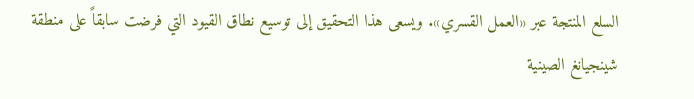السلع المنتجة عبر «العمل القسري». ويسعى هذا التحقيق إلى توسيع نطاق القيود التي فرضت سابقاً على منطقة شينجيانغ الصينية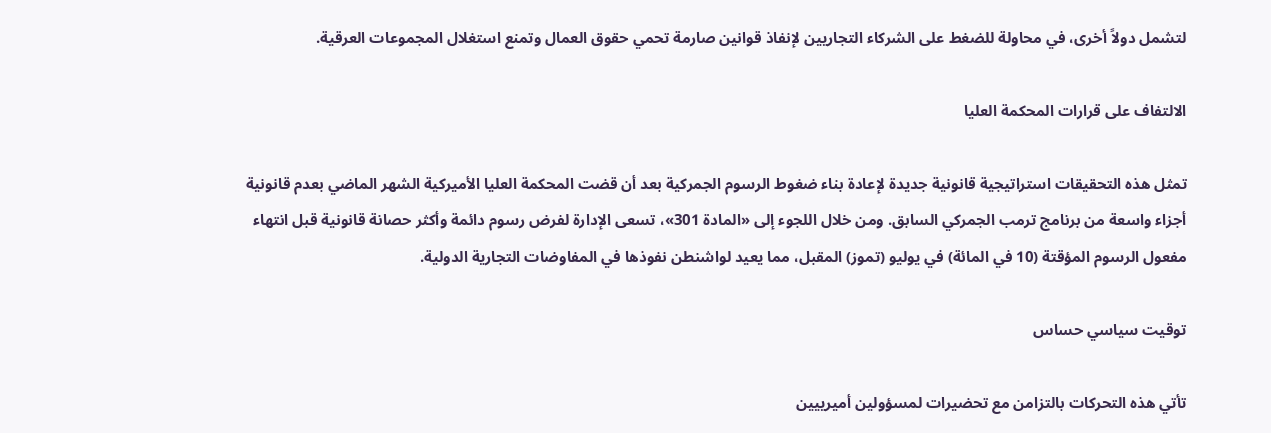لتشمل دولاً أخرى، في محاولة للضغط على الشركاء التجاريين لإنفاذ قوانين صارمة تحمي حقوق العمال وتمنع استغلال المجموعات العرقية.

الالتفاف على قرارات المحكمة العليا

تمثل هذه التحقيقات استراتيجية قانونية جديدة لإعادة بناء ضغوط الرسوم الجمركية بعد أن قضت المحكمة العليا الأميركية الشهر الماضي بعدم قانونية أجزاء واسعة من برنامج ترمب الجمركي السابق. ومن خلال اللجوء إلى «المادة 301»، تسعى الإدارة لفرض رسوم دائمة وأكثر حصانة قانونية قبل انتهاء مفعول الرسوم المؤقتة (10 في المائة) في يوليو (تموز) المقبل، مما يعيد لواشنطن نفوذها في المفاوضات التجارية الدولية.

توقيت سياسي حساس

تأتي هذه التحركات بالتزامن مع تحضيرات لمسؤولين أميرييين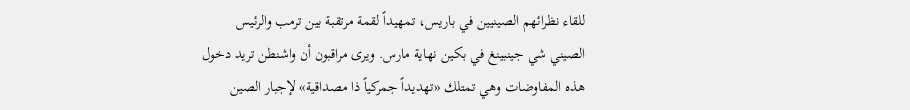للقاء نظرائهم الصينيين في باريس، تمهيداً لقمة مرتقبة بين ترمب والرئيس الصيني شي جينبينغ في بكين نهاية مارس. ويرى مراقبون أن واشنطن تريد دخول هذه المفاوضات وهي تمتلك «تهديداً جمركياً ذا مصداقية» لإجبار الصين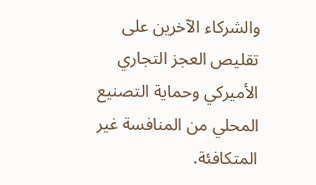والشركاء الآخرين على تقليص العجز التجاري الأميركي وحماية التصنيع المحلي من المنافسة غير المتكافئة.